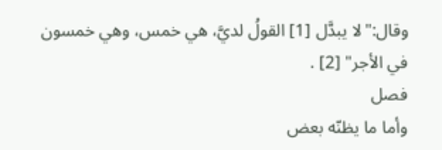وقال:"لا يبدَّل [1] القولُ لديَّ، هي خمس، وهي خمسون في الأجر" [2] .
فصل
وأما ما يظنّه بعض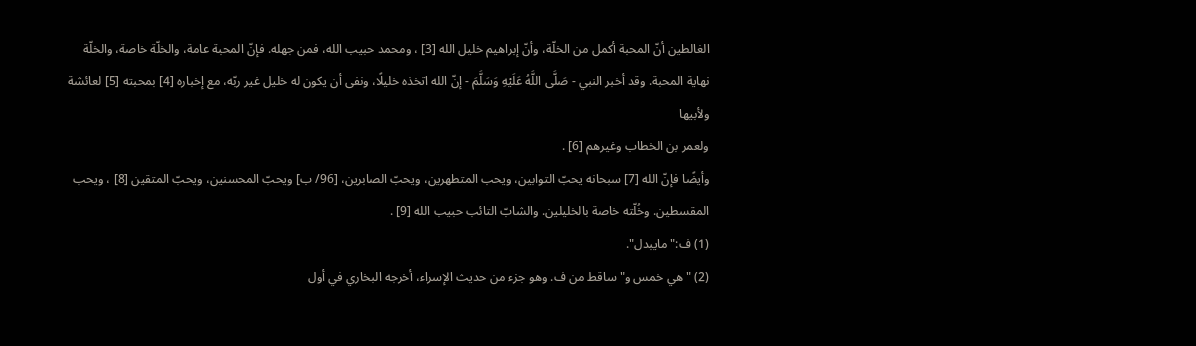الغالطين أنّ المحبة أكمل من الخلّة، وأنّ إبراهيم خليل الله [3] ، ومحمد حبيب الله، فمن جهله. فإنّ المحبة عامة، والخلّة خاصة، والخلّة نهاية المحبة. وقد أخبر النبي - صَلَّى اللَّهُ عَلَيْهِ وَسَلَّمَ - إنّ الله اتخذه خليلًا، ونفى أن يكون له خليل غير ربّه، مع إخباره [4] بمحبته [5] لعائشة ولأبيها
ولعمر بن الخطاب وغيرهم [6] .
وأيضًا فإنّ الله [7] سبحانه يحبّ التوابين، ويحب المتطهرين، ويحبّ الصابرين، [96/ ب] ويحبّ المحسنين، ويحبّ المتقين [8] ، ويحب المقسطين. وخُلّته خاصة بالخليلين. والشابّ التائب حبيب الله [9] .
(1) ف:"مايبدل".
(2) "هي خمس و"ساقط من ف. وهو جزء من حديث الإسراء، أخرجه البخاري في أول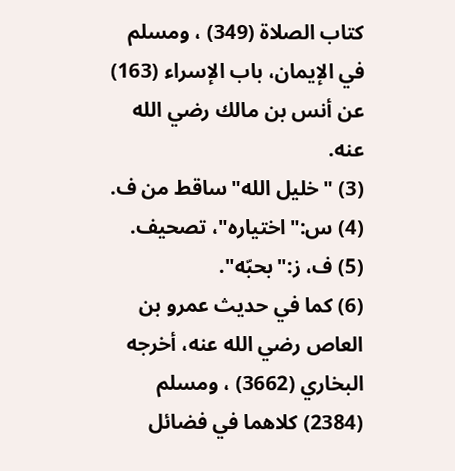كتاب الصلاة (349) ، ومسلم في الإيمان، باب الإسراء (163) عن أنس بن مالك رضي الله عنه.
(3) "خليل الله"ساقط من ف.
(4) س:"اختياره"، تصحيف.
(5) ف، ز:"بحبّه".
(6) كما في حديث عمرو بن العاص رضي الله عنه، أخرجه البخاري (3662) ، ومسلم (2384) كلاهما في فضائل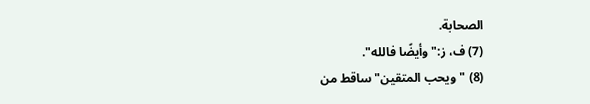الصحابة.
(7) ف، ز:"وأيضًا فالله".
(8) "ويحب المتقين"ساقط من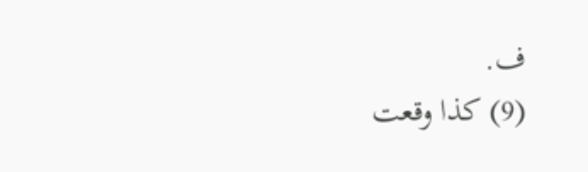ف.
(9) كذا وقعت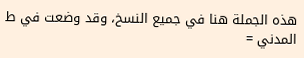هذه الجملة هنا في جميع النسخ، وقد وضعت في ط المدني =